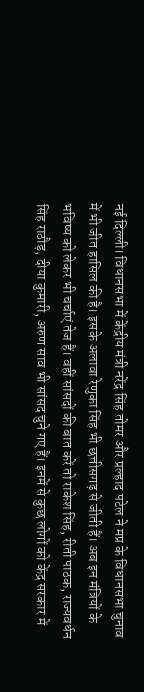नई दिल्ली। विधानसभा में केंद्रीय मंत्री नरेंद्र सिंह तोमर और प्रल्हाद पटेल ने मप्र के विधानसभा चुनाव में भी जीत हासिल की है। इसके अलावा रेणुका सिंह भी छत्तीसगढ़ से जीती हैं। अब इन मंत्रियों के भविष्य को लेकर भी चर्चाएं तेज हैं। वहीं सांसदों की बात करें तो राकेश सिंह, रीती पाठक, राज्यवर्धन सिंह राठौड़, दीया कुमारी, अरुण साव भी सांसद चुने गए हैं। इनमें से कुछ लोगों को केंद्र सरकार में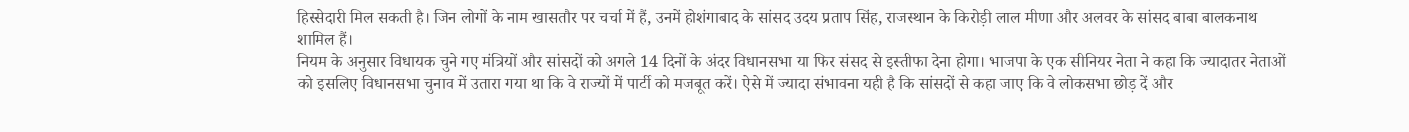हिस्सेदारी मिल सकती है। जिन लोगों के नाम खासतौर पर चर्चा में हैं, उनमें होशंगाबाद के सांसद उदय प्रताप सिंह, राजस्थान के किरोड़ी लाल मीणा और अलवर के सांसद बाबा बालकनाथ शामिल हैं।
नियम के अनुसार विधायक चुने गए मंत्रियों और सांसदों को अगले 14 दिनों के अंदर विधानसभा या फिर संसद से इस्तीफा देना होगा। भाजपा के एक सीनियर नेता ने कहा कि ज्यादातर नेताओं को इसलिए विधानसभा चुनाव में उतारा गया था कि वे राज्यों में पार्टी को मजबूत करें। ऐसे में ज्यादा संभावना यही है कि सांसदों से कहा जाए कि वे लोकसभा छोड़ दें और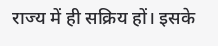राज्य में ही सक्रिय हों। इसके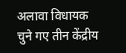अलावा विधायक चुने गए तीन केंद्रीय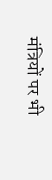मंत्रियों पर भी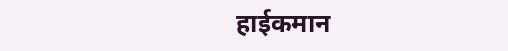हाईकमान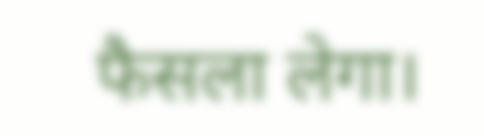फैसला लेगा।